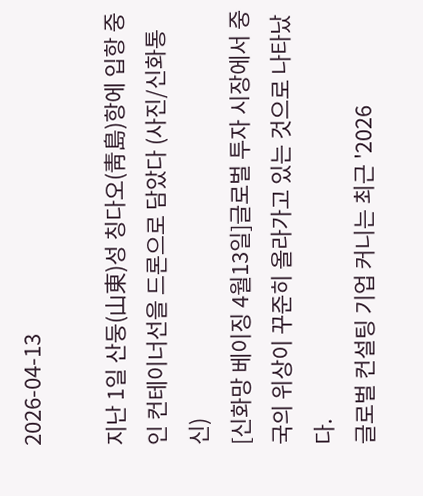2026-04-13

지난 1일 산둥(山東)성 칭다오(靑島)항에 입항 중인 컨테이너선을 드론으로 담았다 (사진/신화통신)
[신화망 베이징 4월13일]글로벌 투자 시장에서 중국의 위상이 꾸준히 올라가고 있는 것으로 나타났다.
글로벌 컨설팅 기업 커니는 최근 '2026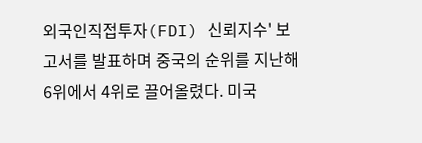외국인직접투자(FDI) 신뢰지수' 보고서를 발표하며 중국의 순위를 지난해 6위에서 4위로 끌어올렸다. 미국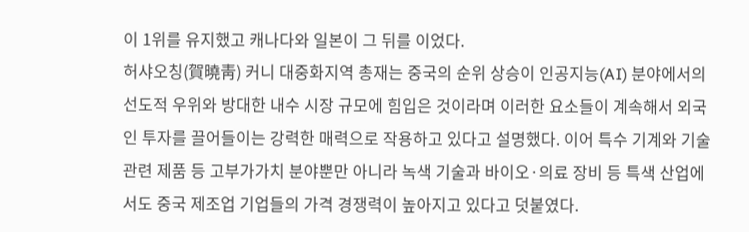이 1위를 유지했고 캐나다와 일본이 그 뒤를 이었다.
허샤오칭(賀曉靑) 커니 대중화지역 총재는 중국의 순위 상승이 인공지능(AI) 분야에서의 선도적 우위와 방대한 내수 시장 규모에 힘입은 것이라며 이러한 요소들이 계속해서 외국인 투자를 끌어들이는 강력한 매력으로 작용하고 있다고 설명했다. 이어 특수 기계와 기술 관련 제품 등 고부가가치 분야뿐만 아니라 녹색 기술과 바이오·의료 장비 등 특색 산업에서도 중국 제조업 기업들의 가격 경쟁력이 높아지고 있다고 덧붙였다.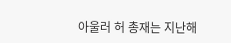아울러 허 총재는 지난해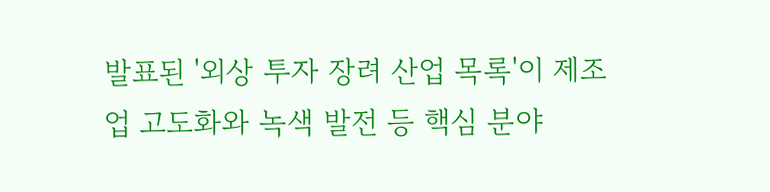발표된 '외상 투자 장려 산업 목록'이 제조업 고도화와 녹색 발전 등 핵심 분야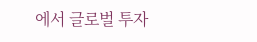에서 글로벌 투자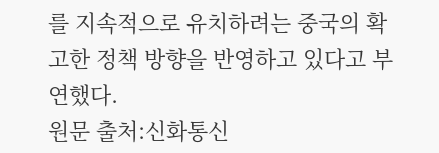를 지속적으로 유치하려는 중국의 확고한 정책 방향을 반영하고 있다고 부연했다.
원문 출처:신화통신